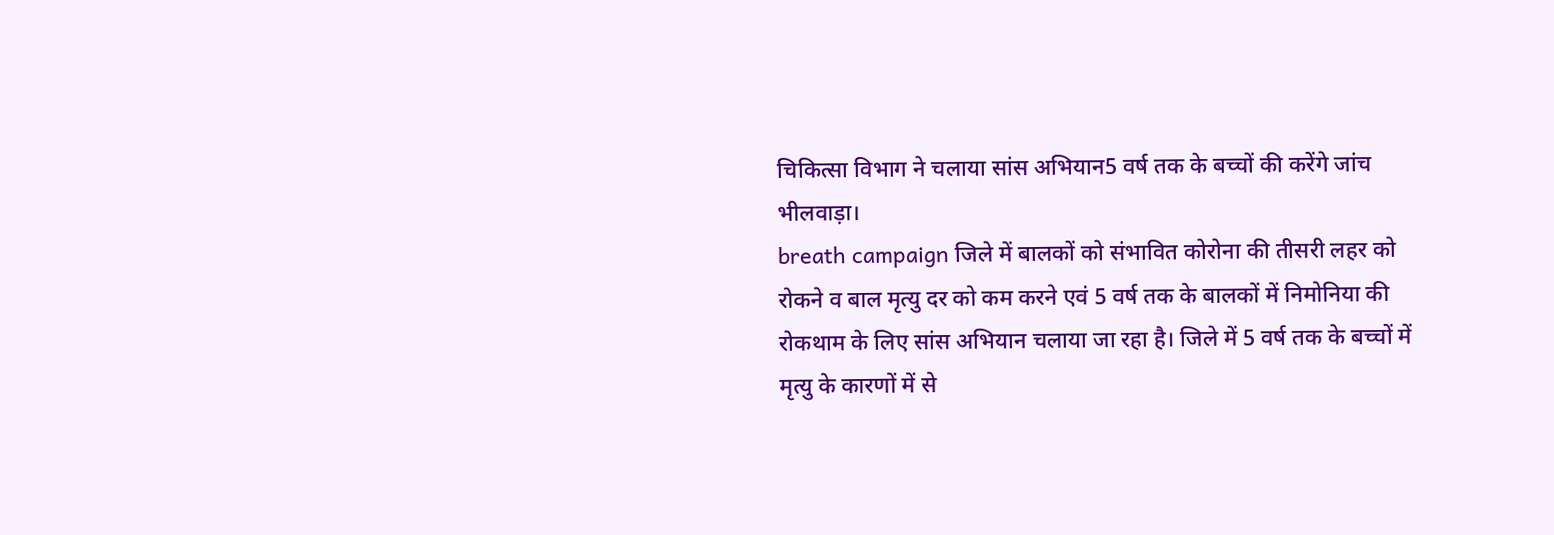चिकित्सा विभाग ने चलाया सांस अभियान5 वर्ष तक के बच्चों की करेंगे जांच
भीलवाड़ा।
breath campaign जिले में बालकों को संभावित कोरोना की तीसरी लहर को रोकने व बाल मृत्यु दर को कम करने एवं 5 वर्ष तक के बालकों में निमोनिया की रोकथाम के लिए सांस अभियान चलाया जा रहा है। जिले में 5 वर्ष तक के बच्चों में मृत्यु के कारणों में से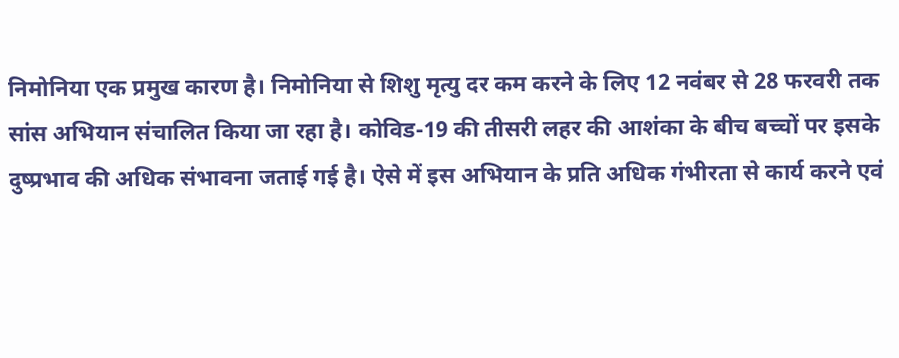निमोनिया एक प्रमुख कारण है। निमोनिया से शिशु मृत्यु दर कम करने के लिए 12 नवंबर से 28 फरवरी तक सांस अभियान संचालित किया जा रहा है। कोविड-19 की तीसरी लहर की आशंका के बीच बच्चों पर इसके दुष्प्रभाव की अधिक संभावना जताई गई है। ऐसे में इस अभियान के प्रति अधिक गंभीरता से कार्य करने एवं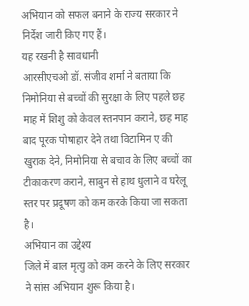अभियान को सफल बनाने के राज्य सरकार ने निर्देश जारी किए गए हैं।
यह रखनी है सावधानी
आरसीएचओ डॉ. संजीव शर्मा ने बताया कि निमोनिया से बच्चों की सुरक्षा के लिए पहले छह माह में शिशु को केवल स्तनपान कराने, छह माह बाद पूरक पोषाहार देने तथा विटामिन ए की खुराक देने, निमोनिया से बचाव के लिए बच्चों का टीकाकरण कराने, साबुन से हाथ धुलाने व घरेलू स्तर पर प्रदूषण को कम करके किया जा सकता है।
अभियान का उद्देश्य
जिले में बाल मृत्यु को कम करने के लिए सरकार ने सांस अभियान शुरू किया है।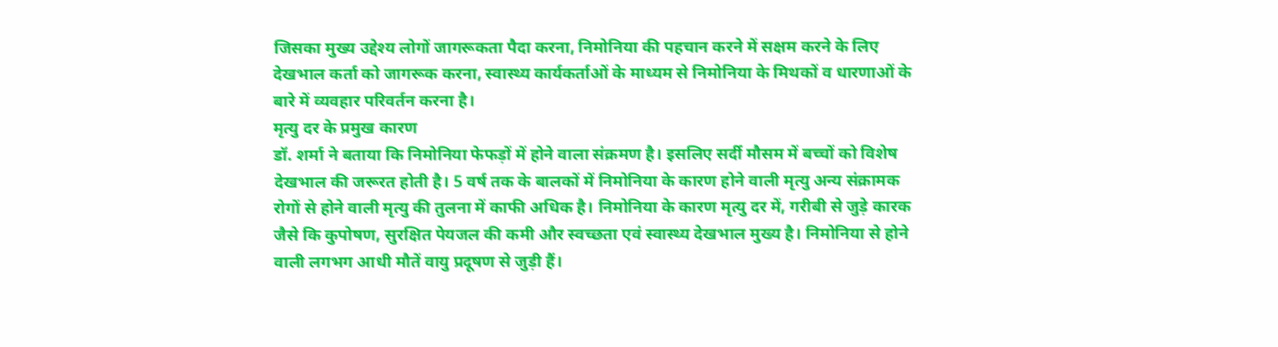जिसका मुख्य उद्देश्य लोगों जागरूकता पैदा करना, निमोनिया की पहचान करने में सक्षम करने के लिए देखभाल कर्ता को जागरूक करना, स्वास्थ्य कार्यकर्ताओं के माध्यम से निमोनिया के मिथकों व धारणाओं के बारे में व्यवहार परिवर्तन करना है।
मृत्यु दर के प्रमुख कारण
डॉ. शर्मा ने बताया कि निमोनिया फेफड़ों में होने वाला संक्रमण है। इसलिए सर्दी मौसम में बच्चों को विशेष देखभाल की जरूरत होती है। 5 वर्ष तक के बालकों में निमोनिया के कारण होने वाली मृत्यु अन्य संक्रामक रोगों से होने वाली मृत्यु की तुलना में काफी अधिक है। निमोनिया के कारण मृत्यु दर में, गरीबी से जुड़े कारक जैसे कि कुपोषण, सुरक्षित पेयजल की कमी और स्वच्छता एवं स्वास्थ्य देखभाल मुख्य है। निमोनिया से होने वाली लगभग आधी मौतें वायु प्रदूषण से जुड़ी हैं।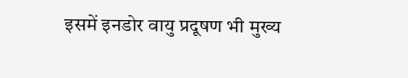इसमें इनडोर वायु प्रदूषण भी मुख्य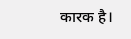कारक है।